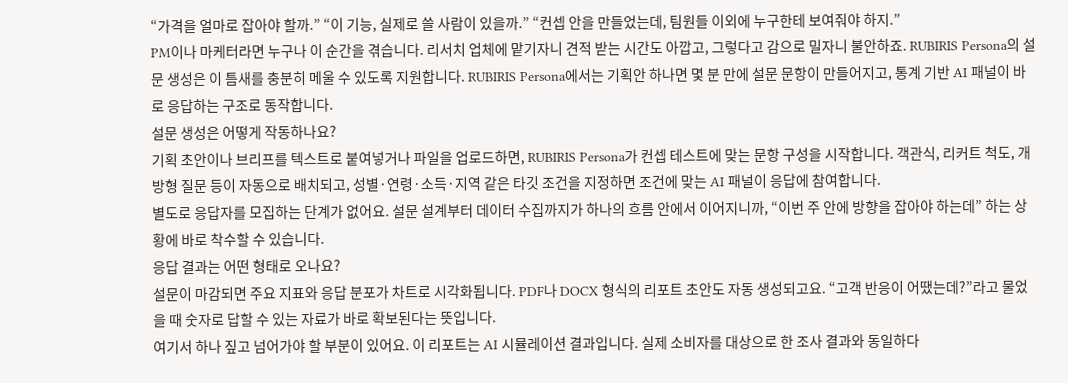“가격을 얼마로 잡아야 할까.” “이 기능, 실제로 쓸 사람이 있을까.” “컨셉 안을 만들었는데, 팀원들 이외에 누구한테 보여줘야 하지.”
PM이나 마케터라면 누구나 이 순간을 겪습니다. 리서치 업체에 맡기자니 견적 받는 시간도 아깝고, 그렇다고 감으로 밀자니 불안하죠. RUBIRIS Persona의 설문 생성은 이 틈새를 충분히 메울 수 있도록 지원합니다. RUBIRIS Persona에서는 기획안 하나면 몇 분 만에 설문 문항이 만들어지고, 통계 기반 AI 패널이 바로 응답하는 구조로 동작합니다.
설문 생성은 어떻게 작동하나요?
기획 초안이나 브리프를 텍스트로 붙여넣거나 파일을 업로드하면, RUBIRIS Persona가 컨셉 테스트에 맞는 문항 구성을 시작합니다. 객관식, 리커트 척도, 개방형 질문 등이 자동으로 배치되고, 성별·연령·소득·지역 같은 타깃 조건을 지정하면 조건에 맞는 AI 패널이 응답에 참여합니다.
별도로 응답자를 모집하는 단계가 없어요. 설문 설계부터 데이터 수집까지가 하나의 흐름 안에서 이어지니까, “이번 주 안에 방향을 잡아야 하는데” 하는 상황에 바로 착수할 수 있습니다.
응답 결과는 어떤 형태로 오나요?
설문이 마감되면 주요 지표와 응답 분포가 차트로 시각화됩니다. PDF나 DOCX 형식의 리포트 초안도 자동 생성되고요. “고객 반응이 어땠는데?”라고 물었을 때 숫자로 답할 수 있는 자료가 바로 확보된다는 뜻입니다.
여기서 하나 짚고 넘어가야 할 부분이 있어요. 이 리포트는 AI 시뮬레이션 결과입니다. 실제 소비자를 대상으로 한 조사 결과와 동일하다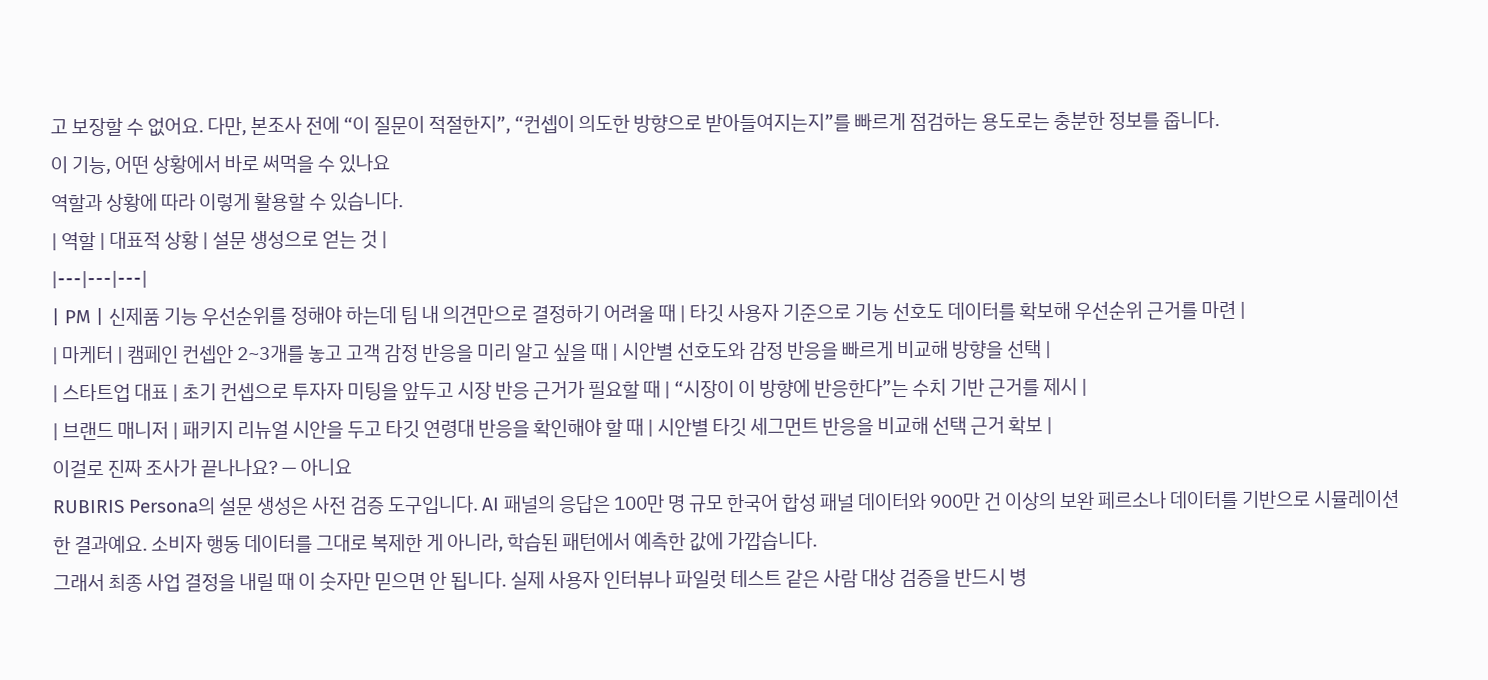고 보장할 수 없어요. 다만, 본조사 전에 “이 질문이 적절한지”, “컨셉이 의도한 방향으로 받아들여지는지”를 빠르게 점검하는 용도로는 충분한 정보를 줍니다.
이 기능, 어떤 상황에서 바로 써먹을 수 있나요
역할과 상황에 따라 이렇게 활용할 수 있습니다.
| 역할 | 대표적 상황 | 설문 생성으로 얻는 것 |
|---|---|---|
| PM | 신제품 기능 우선순위를 정해야 하는데 팀 내 의견만으로 결정하기 어려울 때 | 타깃 사용자 기준으로 기능 선호도 데이터를 확보해 우선순위 근거를 마련 |
| 마케터 | 캠페인 컨셉안 2~3개를 놓고 고객 감정 반응을 미리 알고 싶을 때 | 시안별 선호도와 감정 반응을 빠르게 비교해 방향을 선택 |
| 스타트업 대표 | 초기 컨셉으로 투자자 미팅을 앞두고 시장 반응 근거가 필요할 때 | “시장이 이 방향에 반응한다”는 수치 기반 근거를 제시 |
| 브랜드 매니저 | 패키지 리뉴얼 시안을 두고 타깃 연령대 반응을 확인해야 할 때 | 시안별 타깃 세그먼트 반응을 비교해 선택 근거 확보 |
이걸로 진짜 조사가 끝나나요? — 아니요
RUBIRIS Persona의 설문 생성은 사전 검증 도구입니다. AI 패널의 응답은 100만 명 규모 한국어 합성 패널 데이터와 900만 건 이상의 보완 페르소나 데이터를 기반으로 시뮬레이션한 결과예요. 소비자 행동 데이터를 그대로 복제한 게 아니라, 학습된 패턴에서 예측한 값에 가깝습니다.
그래서 최종 사업 결정을 내릴 때 이 숫자만 믿으면 안 됩니다. 실제 사용자 인터뷰나 파일럿 테스트 같은 사람 대상 검증을 반드시 병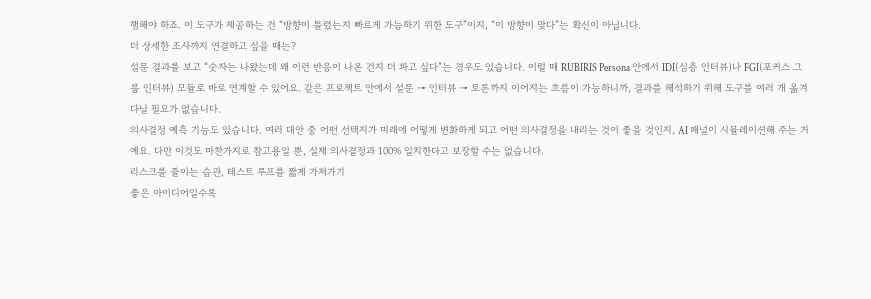행해야 하죠. 이 도구가 제공하는 건 “방향이 틀렸는지 빠르게 가늠하기 위한 도구”이지, “이 방향이 맞다”는 확신이 아닙니다.
더 상세한 조사까지 연결하고 싶을 때는?
설문 결과를 보고 “숫자는 나왔는데 왜 이런 반응이 나온 건지 더 파고 싶다”는 경우도 있습니다. 이럴 때 RUBIRIS Persona 안에서 IDI(심층 인터뷰)나 FGI(포커스 그룹 인터뷰) 모듈로 바로 연계할 수 있어요. 같은 프로젝트 안에서 설문 → 인터뷰 → 토론까지 이어지는 흐름이 가능하니까, 결과를 해석하기 위해 도구를 여러 개 옮겨 다닐 필요가 없습니다.
의사결정 예측 기능도 있습니다. 여러 대안 중 어떤 선택지가 미래에 어떻게 변화하게 되고 어떤 의사결정을 내리는 것이 좋을 것인지, AI 패널이 시뮬레이션해 주는 거예요. 다만 이것도 마찬가지로 참고용일 뿐, 실제 의사결정과 100% 일치한다고 보장할 수는 없습니다.
리스크를 줄이는 습관, 테스트 루프를 짧게 가져가기
좋은 아이디어일수록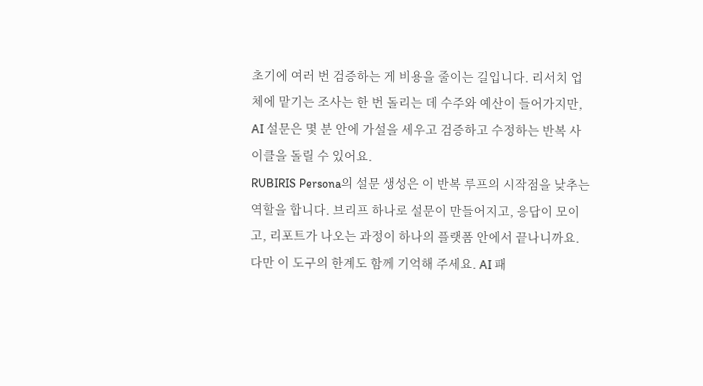초기에 여러 번 검증하는 게 비용을 줄이는 길입니다. 리서치 업체에 맡기는 조사는 한 번 돌리는 데 수주와 예산이 들어가지만, AI 설문은 몇 분 안에 가설을 세우고 검증하고 수정하는 반복 사이클을 돌릴 수 있어요.
RUBIRIS Persona의 설문 생성은 이 반복 루프의 시작점을 낮추는 역할을 합니다. 브리프 하나로 설문이 만들어지고, 응답이 모이고, 리포트가 나오는 과정이 하나의 플랫폼 안에서 끝나니까요. 다만 이 도구의 한계도 함께 기억해 주세요. AI 패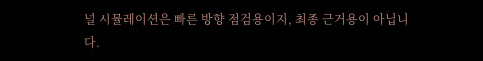널 시뮬레이션은 빠른 방향 점검용이지, 최종 근거용이 아닙니다.